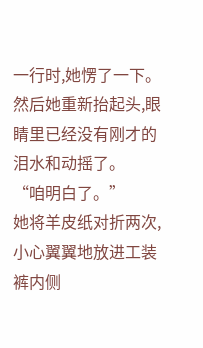一行时,她愣了一下。
然后她重新抬起头,眼睛里已经没有刚才的泪水和动摇了。
“咱明白了。”
她将羊皮纸对折两次,小心翼翼地放进工装裤内侧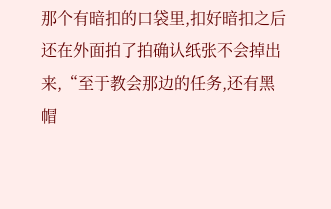那个有暗扣的口袋里,扣好暗扣之后还在外面拍了拍确认纸张不会掉出来,“至于教会那边的任务,还有黑帽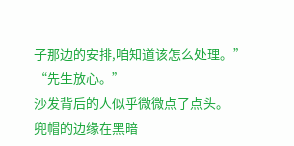子那边的安排,咱知道该怎么处理。”
“先生放心。”
沙发背后的人似乎微微点了点头。
兜帽的边缘在黑暗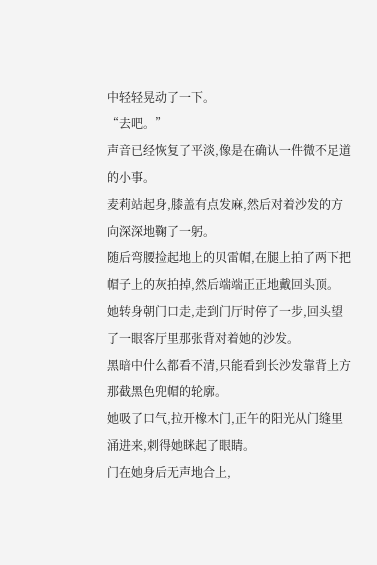中轻轻晃动了一下。
“去吧。”
声音已经恢复了平淡,像是在确认一件微不足道的小事。
麦莉站起身,膝盖有点发麻,然后对着沙发的方向深深地鞠了一躬。
随后弯腰捡起地上的贝雷帽,在腿上拍了两下把帽子上的灰拍掉,然后端端正正地戴回头顶。
她转身朝门口走,走到门厅时停了一步,回头望了一眼客厅里那张背对着她的沙发。
黑暗中什么都看不清,只能看到长沙发靠背上方那截黑色兜帽的轮廓。
她吸了口气,拉开橡木门,正午的阳光从门缝里涌进来,刺得她眯起了眼睛。
门在她身后无声地合上,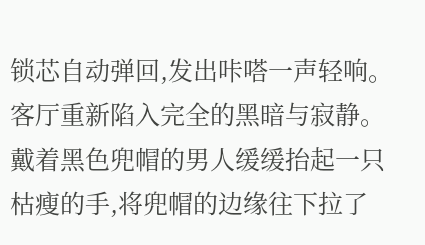锁芯自动弹回,发出咔嗒一声轻响。
客厅重新陷入完全的黑暗与寂静。
戴着黑色兜帽的男人缓缓抬起一只枯瘦的手,将兜帽的边缘往下拉了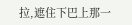拉,遮住下巴上那一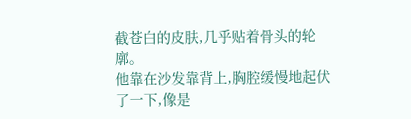截苍白的皮肤,几乎贴着骨头的轮廓。
他靠在沙发靠背上,胸腔缓慢地起伏了一下,像是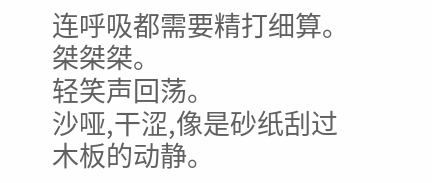连呼吸都需要精打细算。
桀桀桀。
轻笑声回荡。
沙哑,干涩,像是砂纸刮过木板的动静。